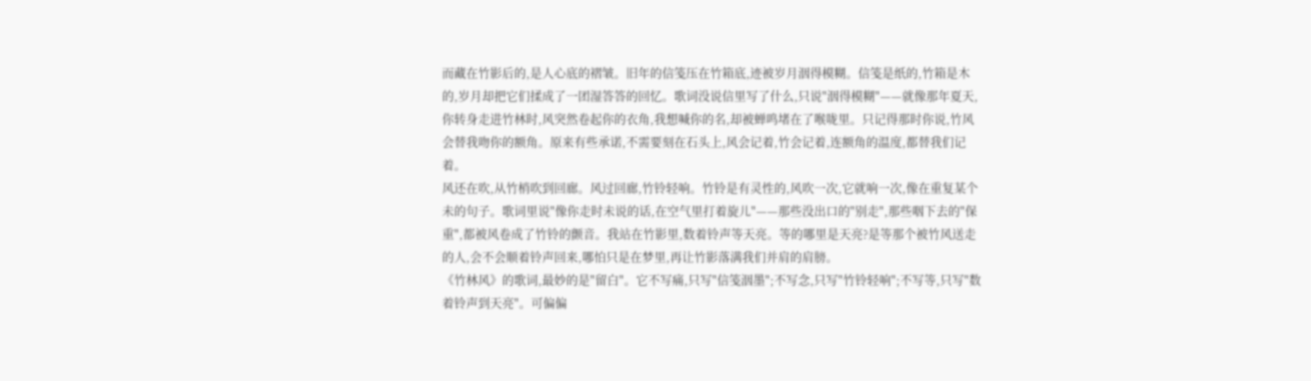而藏在竹影后的,是人心底的褶皱。旧年的信笺压在竹箱底,迹被岁月洇得模糊。信笺是纸的,竹箱是木的,岁月却把它们揉成了一团湿答答的回忆。歌词没说信里写了什么,只说"洇得模糊"——就像那年夏天,你转身走进竹林时,风突然卷起你的衣角,我想喊你的名,却被蝉鸣堵在了喉咙里。只记得那时你说,竹风会替我吻你的额角。原来有些承诺,不需要刻在石头上,风会记着,竹会记着,连额角的温度,都替我们记着。
风还在吹,从竹梢吹到回廊。风过回廊,竹铃轻响。竹铃是有灵性的,风吹一次,它就响一次,像在重复某个未的句子。歌词里说"像你走时未说的话,在空气里打着旋儿"——那些没出口的"别走",那些咽下去的"保重",都被风卷成了竹铃的颤音。我站在竹影里,数着铃声等天亮。等的哪里是天亮?是等那个被竹风送走的人,会不会顺着铃声回来,哪怕只是在梦里,再让竹影落满我们并肩的肩膀。
《竹林风》的歌词,最妙的是"留白"。它不写痛,只写"信笺洇墨";不写念,只写"竹铃轻响";不写等,只写"数着铃声到天亮"。可偏偏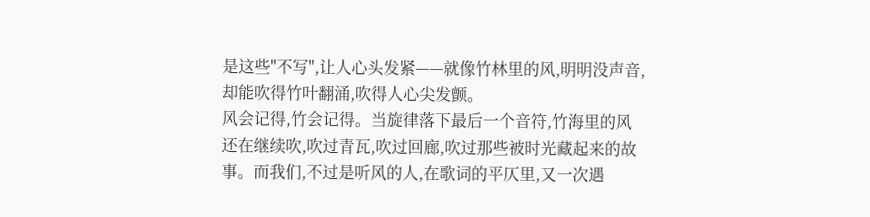是这些"不写",让人心头发紧——就像竹林里的风,明明没声音,却能吹得竹叶翻涌,吹得人心尖发颤。
风会记得,竹会记得。当旋律落下最后一个音符,竹海里的风还在继续吹,吹过青瓦,吹过回廊,吹过那些被时光藏起来的故事。而我们,不过是听风的人,在歌词的平仄里,又一次遇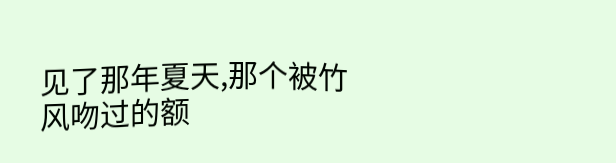见了那年夏天,那个被竹风吻过的额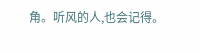角。听风的人,也会记得。